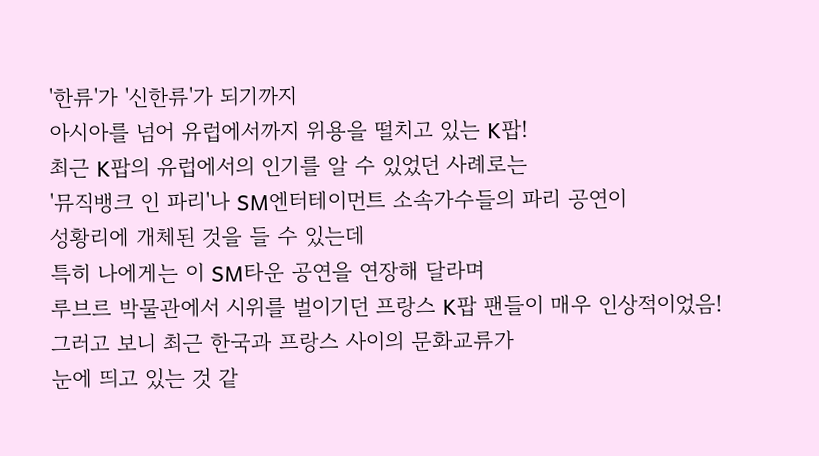'한류'가 '신한류'가 되기까지
아시아를 넘어 유럽에서까지 위용을 떨치고 있는 K팝!
최근 K팝의 유럽에서의 인기를 알 수 있었던 사례로는
'뮤직뱅크 인 파리'나 SM엔터테이먼트 소속가수들의 파리 공연이
성황리에 개체된 것을 들 수 있는데
특히 나에게는 이 SM타운 공연을 연장해 달라며
루브르 박물관에서 시위를 벌이기던 프랑스 K팝 팬들이 매우 인상적이었음!
그러고 보니 최근 한국과 프랑스 사이의 문화교류가
눈에 띄고 있는 것 같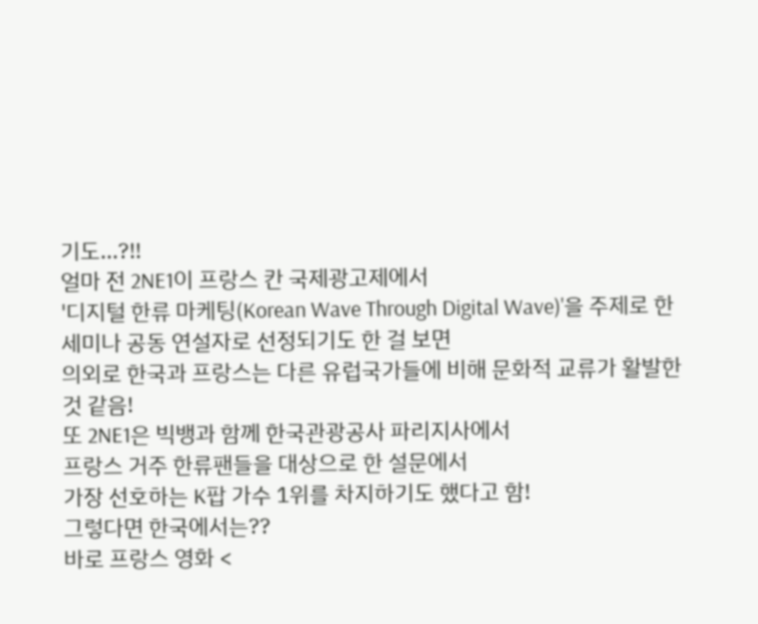기도...?!!
얼마 전 2NE1이 프랑스 칸 국제광고제에서
'디지털 한류 마케팅(Korean Wave Through Digital Wave)'을 주제로 한
세미나 공동 연설자로 선정되기도 한 걸 보면
의외로 한국과 프랑스는 다른 유럽국가들에 비해 문화적 교류가 활발한 것 같음!
또 2NE1은 빅뱅과 함께 한국관광공사 파리지사에서
프랑스 거주 한류팬들을 대상으로 한 설문에서
가장 선호하는 K팝 가수 1위를 차지하기도 했다고 함!
그렇다면 한국에서는??
바로 프랑스 영화 <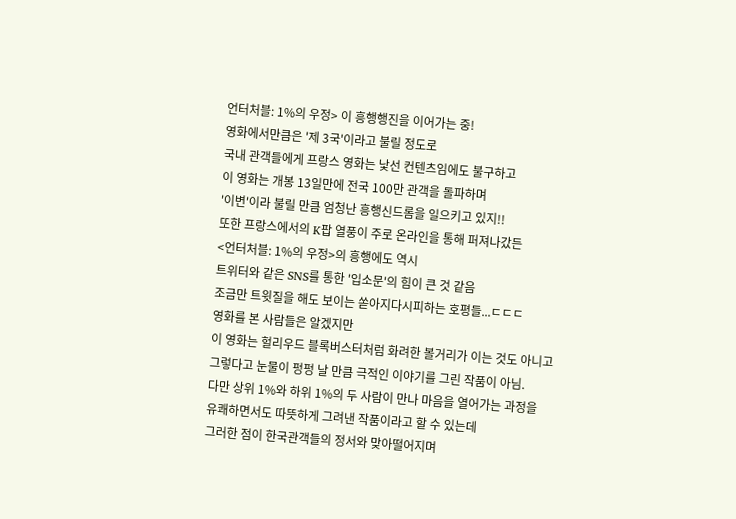언터처블: 1%의 우정> 이 흥행행진을 이어가는 중!
영화에서만큼은 '제 3국'이라고 불릴 정도로
국내 관객들에게 프랑스 영화는 낯선 컨텐츠임에도 불구하고
이 영화는 개봉 13일만에 전국 100만 관객을 돌파하며
'이변'이라 불릴 만큼 엄청난 흥행신드롬을 일으키고 있지!!
또한 프랑스에서의 K팝 열풍이 주로 온라인을 통해 퍼져나갔든
<언터처블: 1%의 우정>의 흥행에도 역시
트위터와 같은 SNS를 통한 '입소문'의 힘이 큰 것 같음
조금만 트윗질을 해도 보이는 쏟아지다시피하는 호평들...ㄷㄷㄷ
영화를 본 사람들은 알겠지만
이 영화는 헐리우드 블록버스터처럼 화려한 볼거리가 이는 것도 아니고
그렇다고 눈물이 펑펑 날 만큼 극적인 이야기를 그린 작품이 아님.
다만 상위 1%와 하위 1%의 두 사람이 만나 마음을 열어가는 과정을
유쾌하면서도 따뜻하게 그려낸 작품이라고 할 수 있는데
그러한 점이 한국관객들의 정서와 맞아떨어지며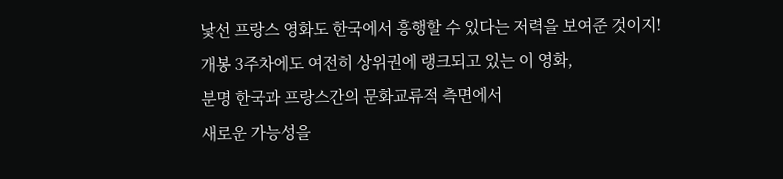낯선 프랑스 영화도 한국에서 흥행할 수 있다는 저력을 보여준 것이지!
개봉 3주차에도 여전히 상위권에 랭크되고 있는 이 영화,
분명 한국과 프랑스간의 문화교류적 측면에서
새로운 가능성을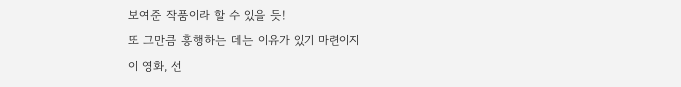보여준 작품이라 할 수 있을 듯!
또 그만큼 흥행하는 데는 이유가 있기 마련이지
이 영화, 선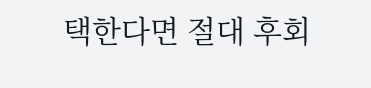택한다면 절대 후회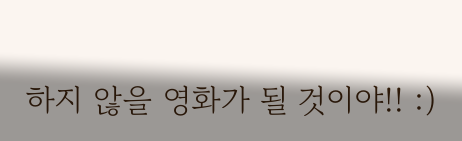하지 않을 영화가 될 것이야!! :)